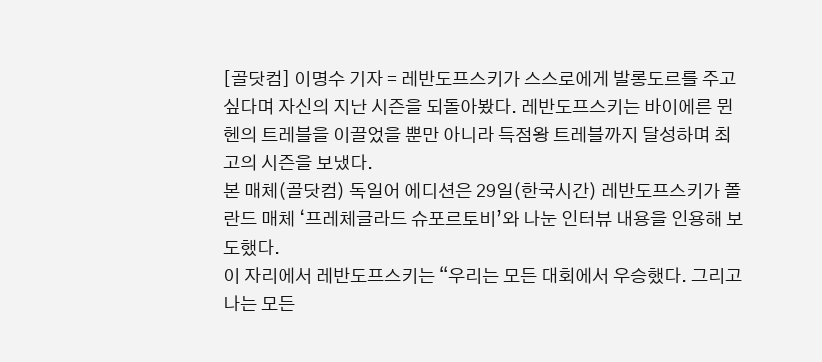[골닷컴] 이명수 기자 = 레반도프스키가 스스로에게 발롱도르를 주고 싶다며 자신의 지난 시즌을 되돌아봤다. 레반도프스키는 바이에른 뮌헨의 트레블을 이끌었을 뿐만 아니라 득점왕 트레블까지 달성하며 최고의 시즌을 보냈다.
본 매체(골닷컴) 독일어 에디션은 29일(한국시간) 레반도프스키가 폴란드 매체 ‘프레체글라드 슈포르토비’와 나눈 인터뷰 내용을 인용해 보도했다.
이 자리에서 레반도프스키는 “우리는 모든 대회에서 우승했다. 그리고 나는 모든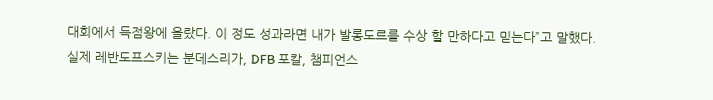대회에서 득점왕에 올랐다. 이 정도 성과라면 내가 발롱도르를 수상 할 만하다고 믿는다”고 말했다.
실제 레반도프스키는 분데스리가, DFB 포칼, 챔피언스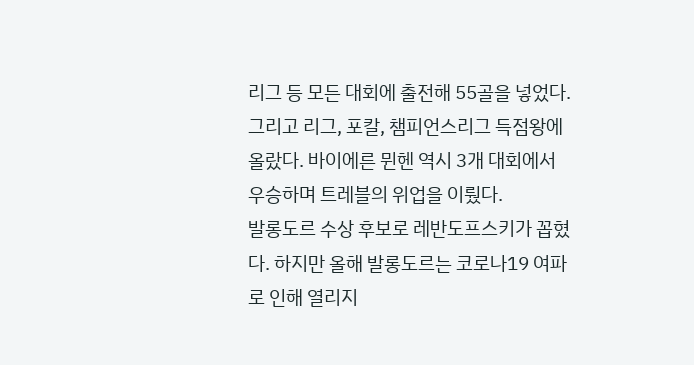리그 등 모든 대회에 출전해 55골을 넣었다. 그리고 리그, 포칼, 챔피언스리그 득점왕에 올랐다. 바이에른 뮌헨 역시 3개 대회에서 우승하며 트레블의 위업을 이뤘다.
발롱도르 수상 후보로 레반도프스키가 꼽혔다. 하지만 올해 발롱도르는 코로나19 여파로 인해 열리지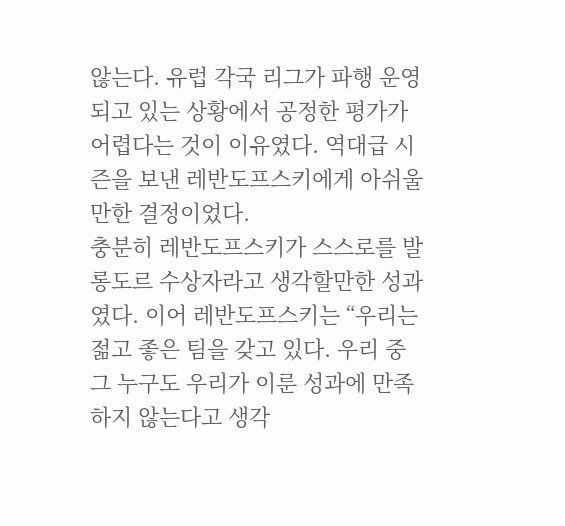않는다. 유럽 각국 리그가 파행 운영되고 있는 상황에서 공정한 평가가 어렵다는 것이 이유였다. 역대급 시즌을 보낸 레반도프스키에게 아쉬울 만한 결정이었다.
충분히 레반도프스키가 스스로를 발롱도르 수상자라고 생각할만한 성과였다. 이어 레반도프스키는 “우리는 젊고 좋은 팀을 갖고 있다. 우리 중 그 누구도 우리가 이룬 성과에 만족하지 않는다고 생각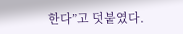한다”고 덧붙였다.